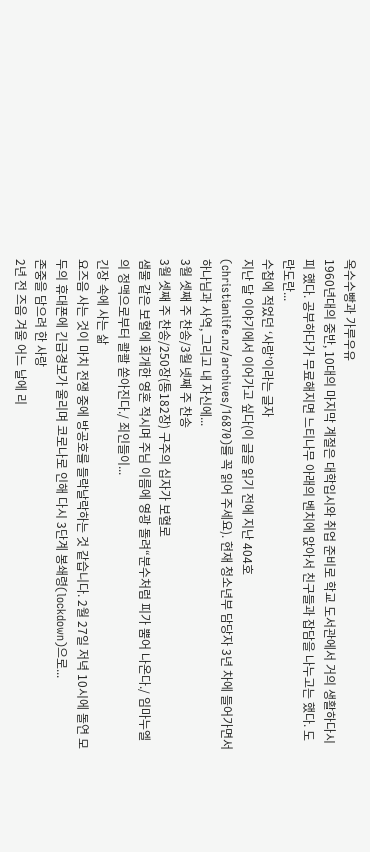옥수수빵과 가루우유
1960년대의 중반, 10대의 마지막 계절은 대학입시와 취업 준비로 학교 도서관에서 거의 생활하다시피 했다. 공부하다가 무료해지면 느티나무 아래의 벤치에 앉아서 친구들과 잡담을 나누고는 했다. 도란도란...
수첩에 적었던 ‘사랑’이라는 글자
지난 달 이야기에서 이어가고 싶다(이 글을 읽기 전에 지난 404호(christianlife.nz/archives/16870)를 꼭 읽어 주세요). 현재 청소년부 담당자 3년 차에 들어가면서 하나님과 사역, 그리고 내 자신에...
3월 셋째 주 찬송/3월 넷째 주 찬송
3월 셋째 주 찬송/250장(통182장) 구주의 십자가 보혈로
샘물 같은 보혈에 회개한 영혼 적시며 주님 이름에 영광 돌려“분수처럼 피가 뿜어 나온다./ 임마누엘의 정맥으로부터 콸콸 쏟아진다./ 죄인들이...
긴장 속에 사는 삶
요즈음 사는 것이 마치 전쟁 중에 방공호를 들락날락하는 것 같습니다. 2월 27일 저녁 10시에 돌연 모두의 휴대폰에 긴급경보가 울리며 코로나로 인해 다시 3단계 봉쇄령(lockdown)으로...
존중을 담으려 한 사랑
2년 전 즈음 겨울 어느 날에 리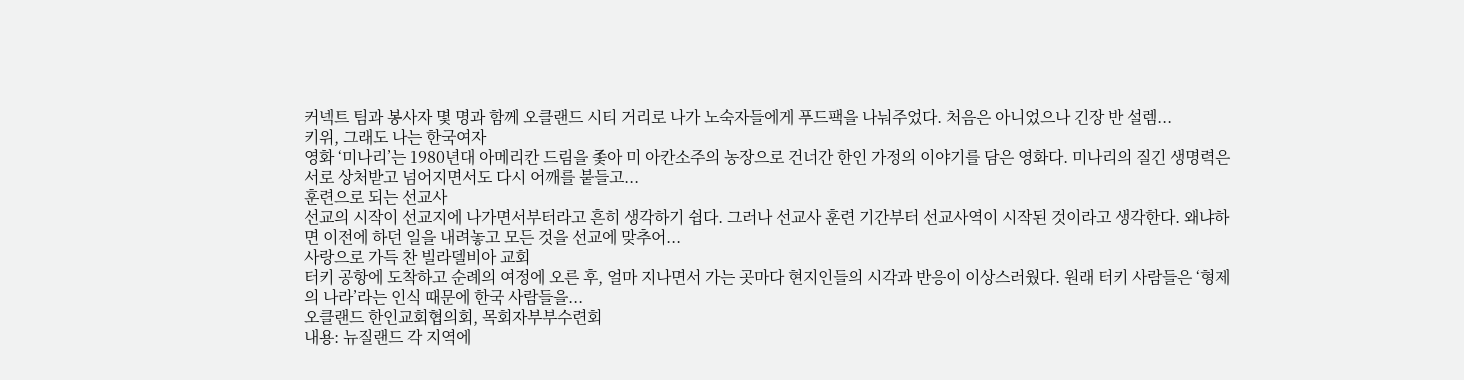커넥트 팀과 봉사자 몇 명과 함께 오클랜드 시티 거리로 나가 노숙자들에게 푸드팩을 나눠주었다. 처음은 아니었으나 긴장 반 설렘...
키위, 그래도 나는 한국여자
영화 ‘미나리’는 1980년대 아메리칸 드림을 좇아 미 아칸소주의 농장으로 건너간 한인 가정의 이야기를 담은 영화다. 미나리의 질긴 생명력은 서로 상처받고 넘어지면서도 다시 어깨를 붙들고...
훈련으로 되는 선교사
선교의 시작이 선교지에 나가면서부터라고 흔히 생각하기 쉽다. 그러나 선교사 훈련 기간부터 선교사역이 시작된 것이라고 생각한다. 왜냐하면 이전에 하던 일을 내려놓고 모든 것을 선교에 맞추어...
사랑으로 가득 찬 빌라델비아 교회
터키 공항에 도착하고 순례의 여정에 오른 후, 얼마 지나면서 가는 곳마다 현지인들의 시각과 반응이 이상스러웠다. 원래 터키 사람들은 ‘형제의 나라’라는 인식 때문에 한국 사람들을...
오클랜드 한인교회협의회, 목회자부부수련회
내용: 뉴질랜드 각 지역에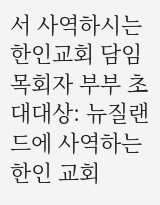서 사역하시는 한인교회 담임 목회자 부부 초대대상: 뉴질랜드에 사역하는 한인 교회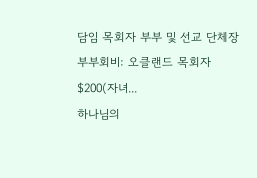담임 목회자 부부 및 선교 단체장 부부회비: 오클랜드 목회자 $200(자녀...
하나님의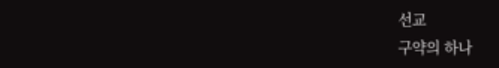선교
구약의 하나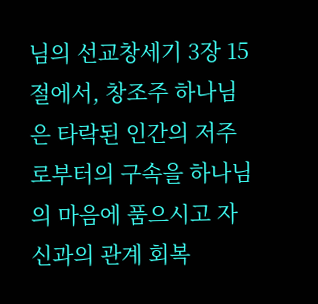님의 선교창세기 3장 15절에서, 창조주 하나님은 타락된 인간의 저주로부터의 구속을 하나님의 마음에 품으시고 자신과의 관계 회복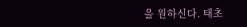을 원하신다. 태초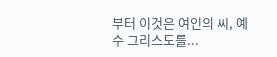부터 이것은 여인의 씨, 예수 그리스도를...